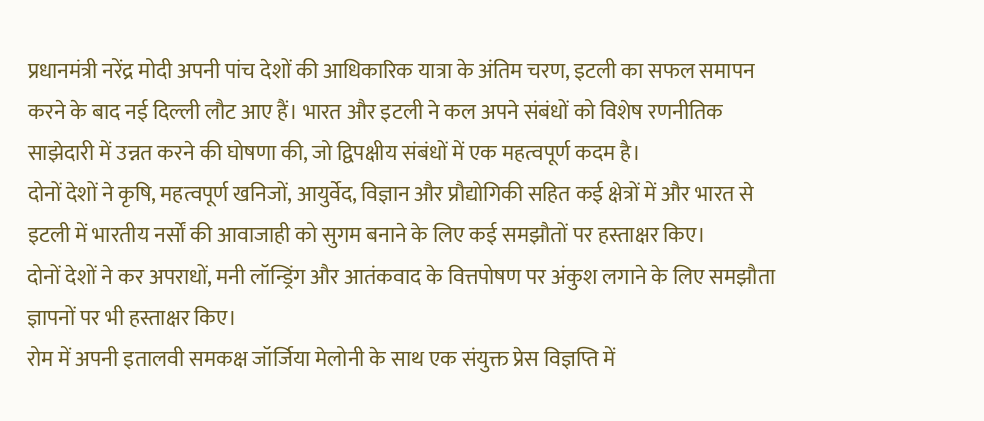प्रधानमंत्री नरेंद्र मोदी अपनी पांच देशों की आधिकारिक यात्रा के अंतिम चरण, इटली का सफल समापन करने के बाद नई दिल्ली लौट आए हैं। भारत और इटली ने कल अपने संबंधों को विशेष रणनीतिक साझेदारी में उन्नत करने की घोषणा की, जो द्विपक्षीय संबंधों में एक महत्वपूर्ण कदम है।
दोनों देशों ने कृषि, महत्वपूर्ण खनिजों, आयुर्वेद, विज्ञान और प्रौद्योगिकी सहित कई क्षेत्रों में और भारत से इटली में भारतीय नर्सों की आवाजाही को सुगम बनाने के लिए कई समझौतों पर हस्ताक्षर किए।
दोनों देशों ने कर अपराधों, मनी लॉन्ड्रिंग और आतंकवाद के वित्तपोषण पर अंकुश लगाने के लिए समझौता ज्ञापनों पर भी हस्ताक्षर किए।
रोम में अपनी इतालवी समकक्ष जॉर्जिया मेलोनी के साथ एक संयुक्त प्रेस विज्ञप्ति में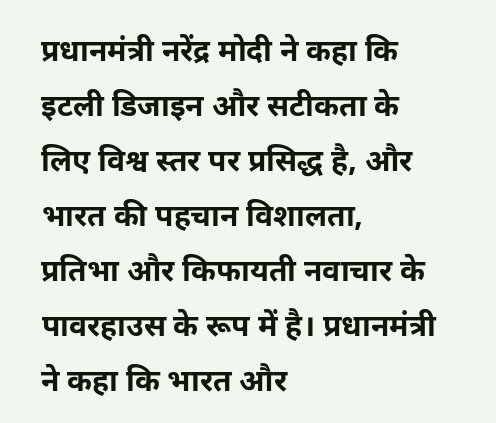प्रधानमंत्री नरेंद्र मोदी ने कहा कि इटली डिजाइन और सटीकता के लिए विश्व स्तर पर प्रसिद्ध है, और भारत की पहचान विशालता, प्रतिभा और किफायती नवाचार के पावरहाउस के रूप में है। प्रधानमंत्री ने कहा कि भारत और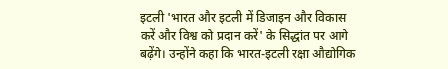इटली 'भारत और इटली में डिजाइन और विकास करें और विश्व को प्रदान करें' के सिद्धांत पर आगे बढ़ेंगे। उन्होंने कहा कि भारत-इटली रक्षा औद्योगिक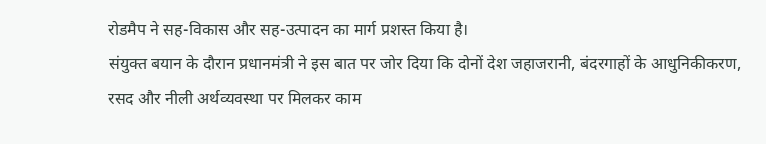रोडमैप ने सह-विकास और सह-उत्पादन का मार्ग प्रशस्त किया है।
संयुक्त बयान के दौरान प्रधानमंत्री ने इस बात पर जोर दिया कि दोनों देश जहाजरानी, बंदरगाहों के आधुनिकीकरण, रसद और नीली अर्थव्यवस्था पर मिलकर काम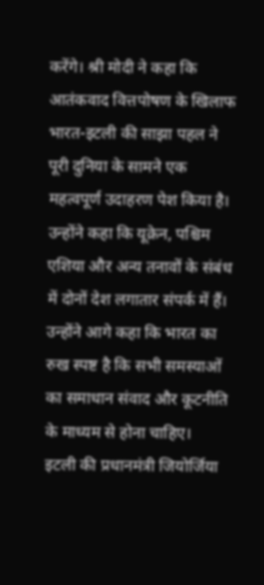करेंगे। श्री मोदी ने कहा कि आतंकवाद वित्तपोषण के खिलाफ भारत-इटली की साझा पहल ने पूरी दुनिया के सामने एक महत्वपूर्ण उदाहरण पेश किया है। उन्होंने कहा कि यूक्रेन, पश्चिम एशिया और अन्य तनावों के संबंध में दोनों देश लगातार संपर्क में हैं। उन्होंने आगे कहा कि भारत का रुख स्पष्ट है कि सभी समस्याओं का समाधान संवाद और कूटनीति के माध्यम से होना चाहिए।
इटली की प्रधानमंत्री जियोर्जिया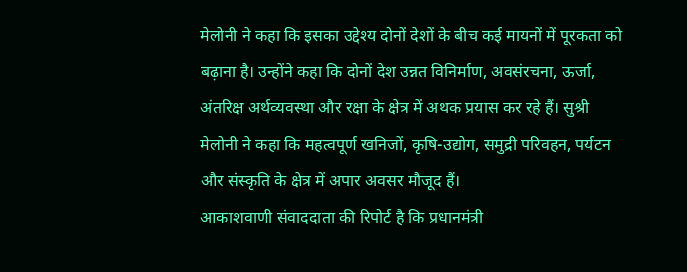मेलोनी ने कहा कि इसका उद्देश्य दोनों देशों के बीच कई मायनों में पूरकता को बढ़ाना है। उन्होंने कहा कि दोनों देश उन्नत विनिर्माण, अवसंरचना, ऊर्जा, अंतरिक्ष अर्थव्यवस्था और रक्षा के क्षेत्र में अथक प्रयास कर रहे हैं। सुश्री मेलोनी ने कहा कि महत्वपूर्ण खनिजों, कृषि-उद्योग, समुद्री परिवहन, पर्यटन और संस्कृति के क्षेत्र में अपार अवसर मौजूद हैं।
आकाशवाणी संवाददाता की रिपोर्ट है कि प्रधानमंत्री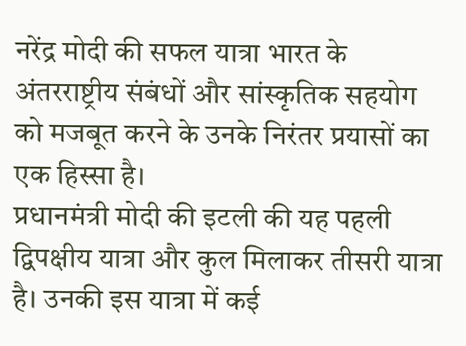नरेंद्र मोदी की सफल यात्रा भारत के अंतरराष्ट्रीय संबंधों और सांस्कृतिक सहयोग को मजबूत करने के उनके निरंतर प्रयासों का एक हिस्सा है।
प्रधानमंत्री मोदी की इटली की यह पहली द्विपक्षीय यात्रा और कुल मिलाकर तीसरी यात्रा है। उनकी इस यात्रा में कई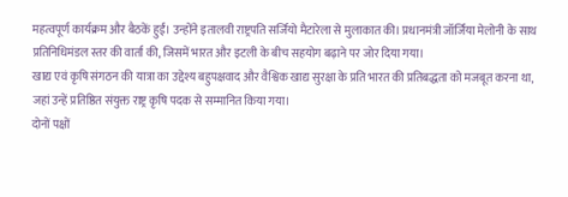महत्वपूर्ण कार्यक्रम और बैठकें हुईं। उन्होंने इतालवी राष्ट्रपति सर्जियो मैटारेला से मुलाकात की। प्रधानमंत्री जॉर्जिया मेलोनी के साथ प्रतिनिधिमंडल स्तर की वार्ता की, जिसमें भारत और इटली के बीच सहयोग बढ़ाने पर जोर दिया गया।
खाद्य एवं कृषि संगठन की यात्रा का उद्देश्य बहुपक्षवाद और वैश्विक खाद्य सुरक्षा के प्रति भारत की प्रतिबद्धता को मजबूत करना था, जहां उन्हें प्रतिष्ठित संयुक्त राष्ट्र कृषि पदक से सम्मानित किया गया।
दोनों पक्षों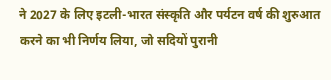ने 2027 के लिए इटली-भारत संस्कृति और पर्यटन वर्ष की शुरुआत करने का भी निर्णय लिया, जो सदियों पुरानी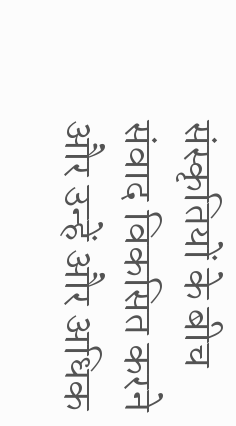संस्कृतियों के बीच संवाद विकसित करने और उन्हें और अधिक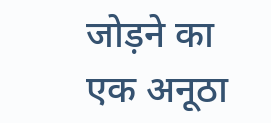जोड़ने का एक अनूठा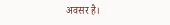अवसर है।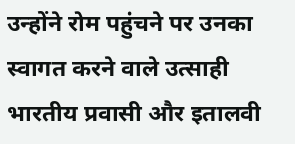उन्होंने रोम पहुंचने पर उनका स्वागत करने वाले उत्साही भारतीय प्रवासी और इतालवी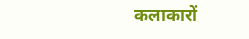कलाकारों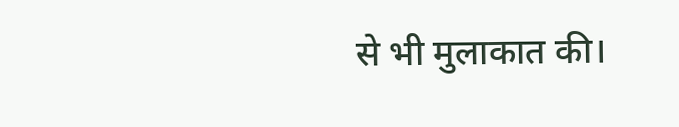से भी मुलाकात की।